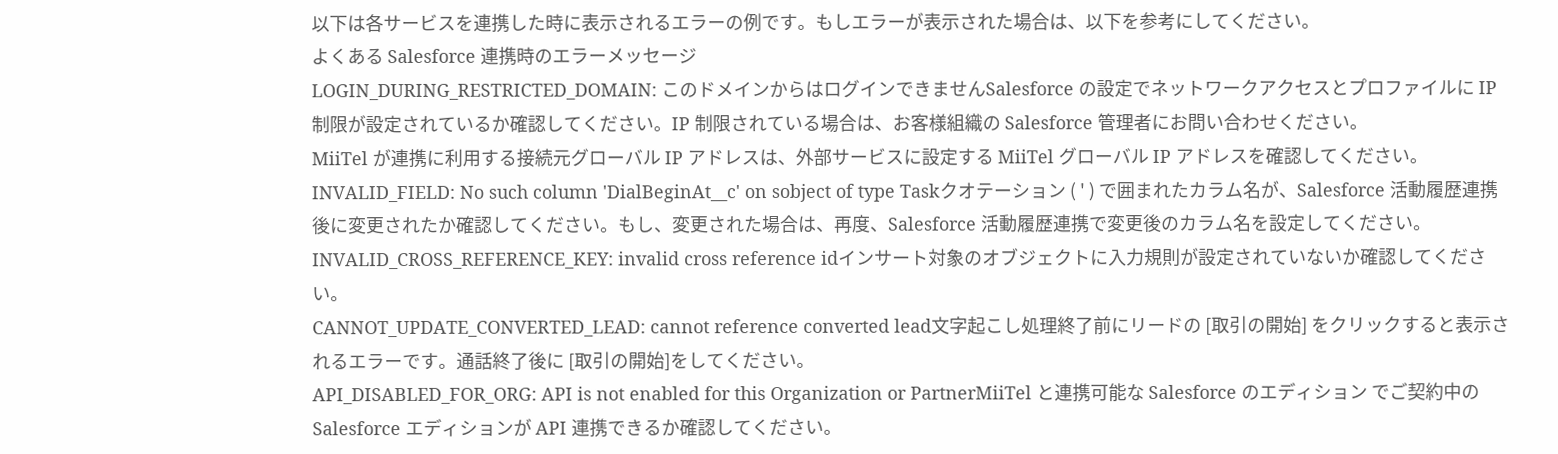以下は各サービスを連携した時に表示されるエラーの例です。もしエラーが表示された場合は、以下を参考にしてください。
よくある Salesforce 連携時のエラーメッセージ
LOGIN_DURING_RESTRICTED_DOMAIN: このドメインからはログインできませんSalesforce の設定でネットワークアクセスとプロファイルに IP 制限が設定されているか確認してください。IP 制限されている場合は、お客様組織の Salesforce 管理者にお問い合わせください。
MiiTel が連携に利用する接続元グローバル IP アドレスは、外部サービスに設定する MiiTel グローバル IP アドレスを確認してください。
INVALID_FIELD: No such column 'DialBeginAt__c' on sobject of type Taskクオテーション ( ' ) で囲まれたカラム名が、Salesforce 活動履歴連携後に変更されたか確認してください。もし、変更された場合は、再度、Salesforce 活動履歴連携で変更後のカラム名を設定してください。
INVALID_CROSS_REFERENCE_KEY: invalid cross reference idインサート対象のオブジェクトに入力規則が設定されていないか確認してください。
CANNOT_UPDATE_CONVERTED_LEAD: cannot reference converted lead文字起こし処理終了前にリードの [取引の開始] をクリックすると表示されるエラーです。通話終了後に [取引の開始]をしてください。
API_DISABLED_FOR_ORG: API is not enabled for this Organization or PartnerMiiTel と連携可能な Salesforce のエディション でご契約中の Salesforce エディションが API 連携できるか確認してください。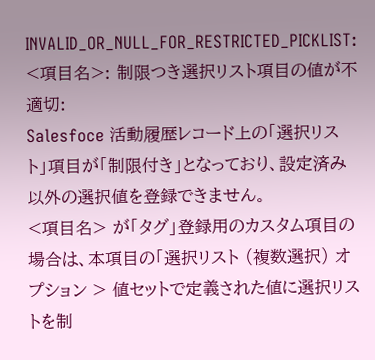INVALID_OR_NULL_FOR_RESTRICTED_PICKLIST: <項目名>: 制限つき選択リスト項目の値が不適切:
Salesfoce 活動履歴レコード上の「選択リスト」項目が「制限付き」となっており、設定済み以外の選択値を登録できません。
<項目名> が「タグ」登録用のカスタム項目の場合は、本項目の「選択リスト (複数選択) オプション > 値セットで定義された値に選択リストを制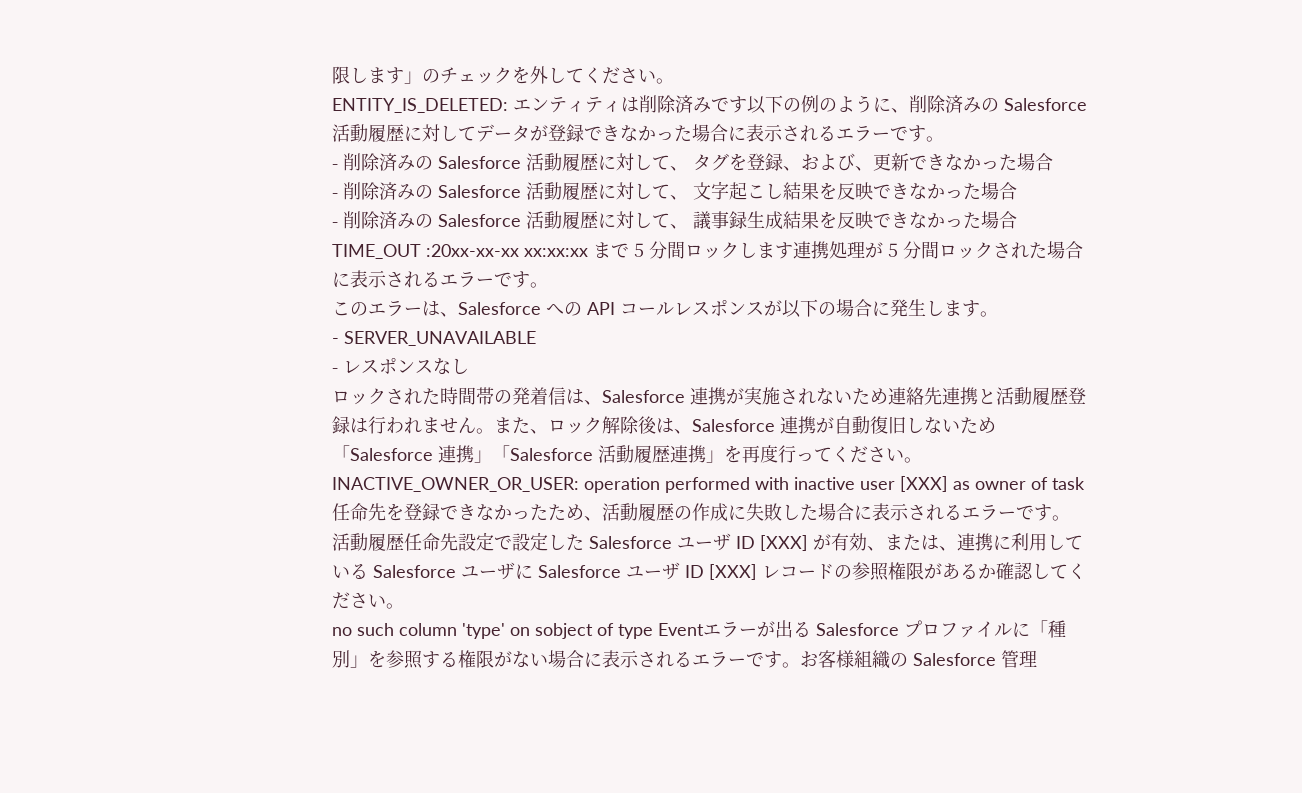限します」のチェックを外してください。
ENTITY_IS_DELETED: エンティティは削除済みです以下の例のように、削除済みの Salesforce 活動履歴に対してデータが登録できなかった場合に表示されるエラーです。
- 削除済みの Salesforce 活動履歴に対して、 タグを登録、および、更新できなかった場合
- 削除済みの Salesforce 活動履歴に対して、 文字起こし結果を反映できなかった場合
- 削除済みの Salesforce 活動履歴に対して、 議事録生成結果を反映できなかった場合
TIME_OUT :20xx-xx-xx xx:xx:xx まで 5 分間ロックします連携処理が 5 分間ロックされた場合に表示されるエラーです。
このエラーは、Salesforce への API コールレスポンスが以下の場合に発生します。
- SERVER_UNAVAILABLE
- レスポンスなし
ロックされた時間帯の発着信は、Salesforce 連携が実施されないため連絡先連携と活動履歴登録は行われません。また、ロック解除後は、Salesforce 連携が自動復旧しないため「Salesforce 連携」「Salesforce 活動履歴連携」を再度行ってください。
INACTIVE_OWNER_OR_USER: operation performed with inactive user [XXX] as owner of task任命先を登録できなかったため、活動履歴の作成に失敗した場合に表示されるエラーです。
活動履歴任命先設定で設定した Salesforce ユーザ ID [XXX] が有効、または、連携に利用している Salesforce ユーザに Salesforce ユーザ ID [XXX] レコードの参照権限があるか確認してください。
no such column 'type' on sobject of type Eventエラーが出る Salesforce プロファイルに「種別」を参照する権限がない場合に表示されるエラーです。お客様組織の Salesforce 管理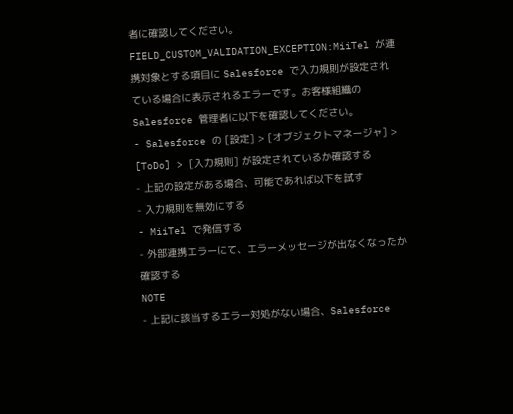者に確認してください。
FIELD_CUSTOM_VALIDATION_EXCEPTION:MiiTel が連携対象とする項目に Salesforce で入力規則が設定されている場合に表示されるエラーです。お客様組織の Salesforce 管理者に以下を確認してください。
- Salesforce の [設定] > [オブジェクトマネージャ] > [ToDo] > [入力規則] が設定されているか確認する
- 上記の設定がある場合、可能であれば以下を試す
- 入力規則を無効にする
- MiiTel で発信する
- 外部連携エラーにて、エラーメッセージが出なくなったか確認する
NOTE
- 上記に該当するエラー対処がない場合、Salesforce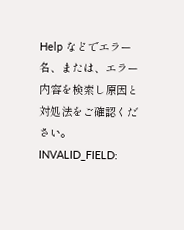Help などでエラー名、または、エラー内容を検索し原因と対処法をご確認ください。
INVALID_FIELD: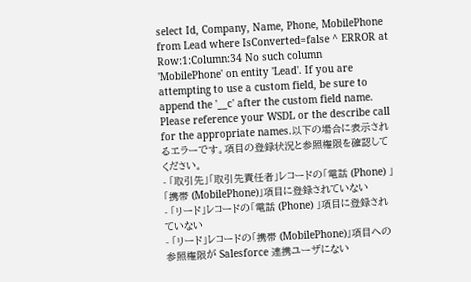select Id, Company, Name, Phone, MobilePhone from Lead where IsConverted=false ^ ERROR at Row:1:Column:34 No such column 'MobilePhone' on entity 'Lead'. If you are attempting to use a custom field, be sure to append the '__c' after the custom field name. Please reference your WSDL or the describe call for the appropriate names.以下の場合に表示されるエラーです。項目の登録状況と参照権限を確認してください。
- 「取引先」「取引先責任者」レコードの「電話 (Phone) 」「携帯 (MobilePhone)」項目に登録されていない
- 「リード」レコードの「電話 (Phone) 」項目に登録されていない
- 「リード」レコードの「携帯 (MobilePhone)」項目への参照権限が Salesforce 連携ユーザにない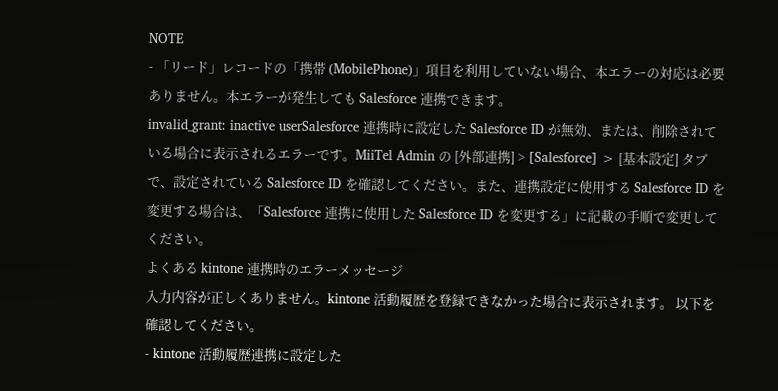NOTE
- 「リード」レコードの「携帯 (MobilePhone)」項目を利用していない場合、本エラーの対応は必要ありません。本エラーが発生しても Salesforce 連携できます。
invalid_grant: inactive userSalesforce 連携時に設定した Salesforce ID が無効、または、削除されている場合に表示されるエラーです。MiiTel Admin の [外部連携] > [Salesforce] > [基本設定] タブで、設定されている Salesforce ID を確認してください。また、連携設定に使用する Salesforce ID を変更する場合は、「Salesforce 連携に使用した Salesforce ID を変更する」に記載の手順で変更してください。
よくある kintone 連携時のエラーメッセージ
入力内容が正しくありません。kintone 活動履歴を登録できなかった場合に表示されます。 以下を確認してください。
- kintone 活動履歴連携に設定した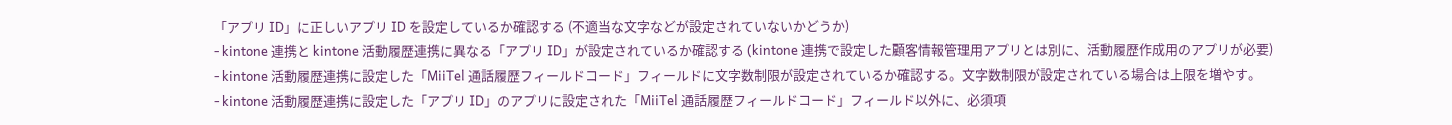「アプリ ID」に正しいアプリ ID を設定しているか確認する (不適当な文字などが設定されていないかどうか)
- kintone 連携と kintone 活動履歴連携に異なる「アプリ ID」が設定されているか確認する (kintone 連携で設定した顧客情報管理用アプリとは別に、活動履歴作成用のアプリが必要)
- kintone 活動履歴連携に設定した「MiiTel 通話履歴フィールドコード」フィールドに文字数制限が設定されているか確認する。文字数制限が設定されている場合は上限を増やす。
- kintone 活動履歴連携に設定した「アプリ ID」のアプリに設定された「MiiTel 通話履歴フィールドコード」フィールド以外に、必須項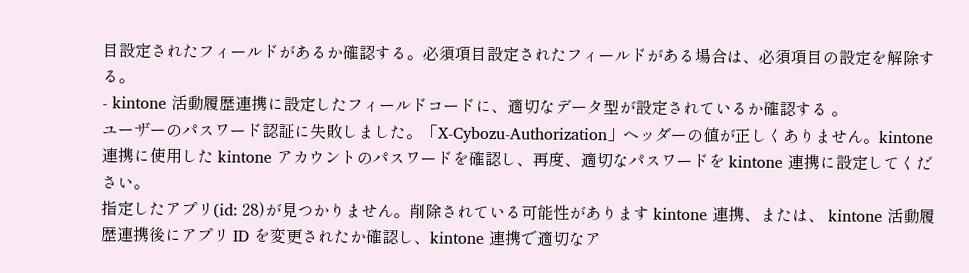目設定されたフィールドがあるか確認する。必須項目設定されたフィールドがある場合は、必須項目の設定を解除する。
- kintone 活動履歴連携に設定したフィールドコードに、適切なデータ型が設定されているか確認する 。
ユーザーのパスワード認証に失敗しました。「X-Cybozu-Authorization」ヘッダーの値が正しくありません。kintone 連携に使用した kintone アカウントのパスワードを確認し、再度、適切なパスワードを kintone 連携に設定してください。
指定したアプリ(id: 28)が見つかりません。削除されている可能性があります kintone 連携、または、 kintone 活動履歴連携後にアプリ ID を変更されたか確認し、kintone 連携で適切なア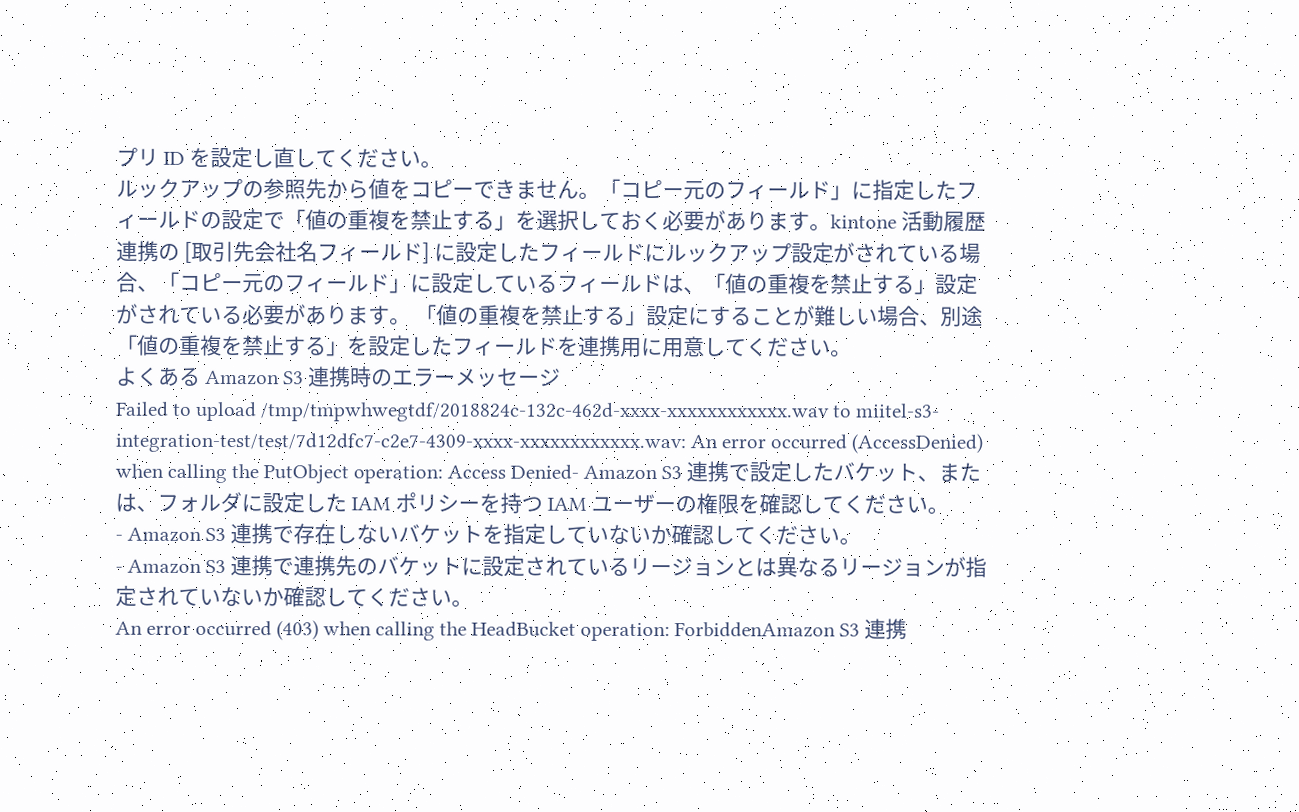プリ ID を設定し直してください。
ルックアップの参照先から値をコピーできません。「コピー元のフィールド」に指定したフィールドの設定で「値の重複を禁止する」を選択しておく必要があります。kintone 活動履歴連携の [取引先会社名フィールド] に設定したフィールドにルックアップ設定がされている場合、「コピー元のフィールド」に設定しているフィールドは、「値の重複を禁止する」設定がされている必要があります。 「値の重複を禁止する」設定にすることが難しい場合、別途「値の重複を禁止する」を設定したフィールドを連携用に用意してください。
よくある Amazon S3 連携時のエラーメッセージ
Failed to upload /tmp/tmpwhwegtdf/2018824c-132c-462d-xxxx-xxxxxxxxxxxx.wav to miitel-s3-integration-test/test/7d12dfc7-c2e7-4309-xxxx-xxxxxxxxxxxx.wav: An error occurred (AccessDenied) when calling the PutObject operation: Access Denied- Amazon S3 連携で設定したバケット、または、フォルダに設定した IAM ポリシーを持つ IAM ユーザーの権限を確認してください。
- Amazon S3 連携で存在しないバケットを指定していないか確認してください。
- Amazon S3 連携で連携先のバケットに設定されているリージョンとは異なるリージョンが指定されていないか確認してください。
An error occurred (403) when calling the HeadBucket operation: ForbiddenAmazon S3 連携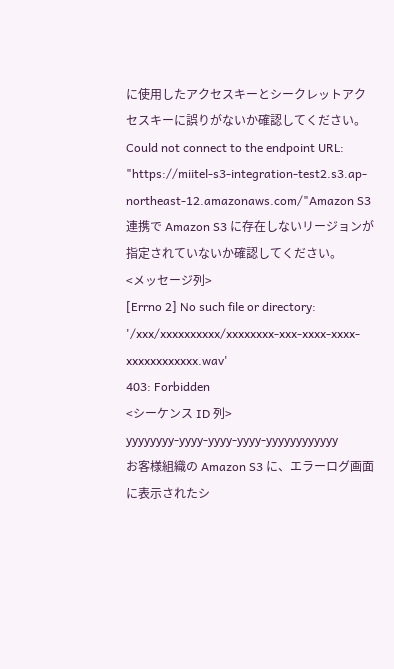に使用したアクセスキーとシークレットアクセスキーに誤りがないか確認してください。
Could not connect to the endpoint URL: "https://miitel-s3-integration-test2.s3.ap-northeast-12.amazonaws.com/"Amazon S3 連携で Amazon S3 に存在しないリージョンが指定されていないか確認してください。
<メッセージ列>
[Errno 2] No such file or directory: '/xxx/xxxxxxxxxx/xxxxxxxx-xxx-xxxx-xxxx-xxxxxxxxxxxx.wav'
403: Forbidden
<シーケンス ID 列>
yyyyyyyy-yyyy-yyyy-yyyy-yyyyyyyyyyyy
お客様組織の Amazon S3 に、エラーログ画面に表示されたシ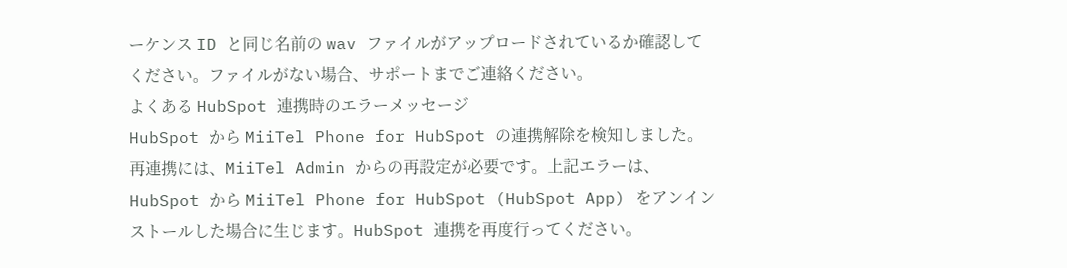ーケンス ID と同じ名前の wav ファイルがアップロードされているか確認してください。ファイルがない場合、サポートまでご連絡ください。
よくある HubSpot 連携時のエラーメッセージ
HubSpot から MiiTel Phone for HubSpot の連携解除を検知しました。再連携には、MiiTel Admin からの再設定が必要です。上記エラーは、HubSpot から MiiTel Phone for HubSpot (HubSpot App) をアンインストールした場合に生じます。HubSpot 連携を再度行ってください。